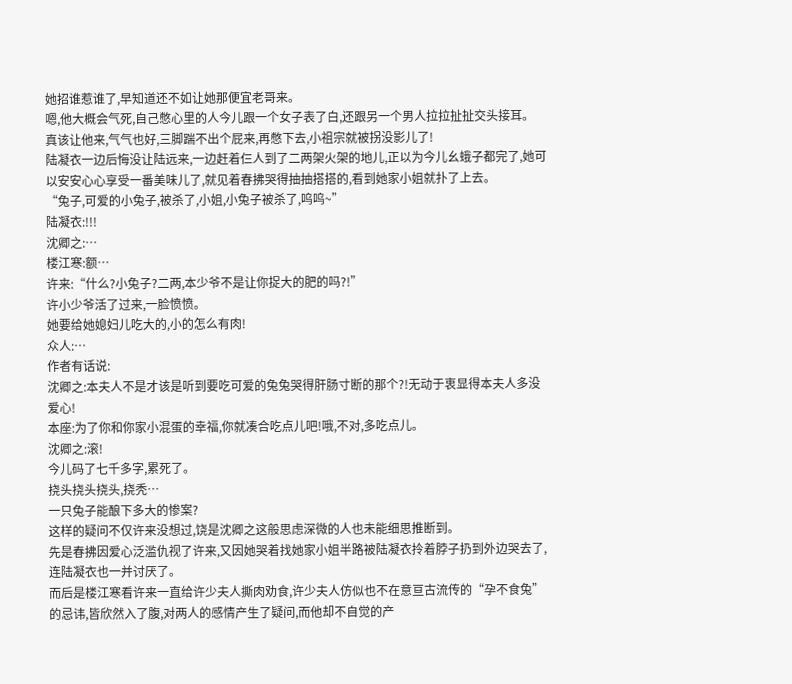她招谁惹谁了,早知道还不如让她那便宜老哥来。
嗯,他大概会气死,自己憋心里的人今儿跟一个女子表了白,还跟另一个男人拉拉扯扯交头接耳。
真该让他来,气气也好,三脚踹不出个屁来,再憋下去,小祖宗就被拐没影儿了!
陆凝衣一边后悔没让陆远来,一边赶着仨人到了二两架火架的地儿,正以为今儿幺蛾子都完了,她可以安安心心享受一番美味儿了,就见着春拂哭得抽抽搭搭的,看到她家小姐就扑了上去。
“兔子,可爱的小兔子,被杀了,小姐,小兔子被杀了,呜呜~”
陆凝衣:!!!
沈卿之:…
楼江寒:额…
许来:“什么?小兔子?二两,本少爷不是让你捉大的肥的吗?!”
许小少爷活了过来,一脸愤愤。
她要给她媳妇儿吃大的,小的怎么有肉!
众人:…
作者有话说:
沈卿之:本夫人不是才该是听到要吃可爱的兔兔哭得肝肠寸断的那个?!无动于衷显得本夫人多没爱心!
本座:为了你和你家小混蛋的幸福,你就凑合吃点儿吧!哦,不对,多吃点儿。
沈卿之:滚!
今儿码了七千多字,累死了。
挠头挠头挠头,挠秃…
一只兔子能酿下多大的惨案?
这样的疑问不仅许来没想过,饶是沈卿之这般思虑深微的人也未能细思推断到。
先是春拂因爱心泛滥仇视了许来,又因她哭着找她家小姐半路被陆凝衣拎着脖子扔到外边哭去了,连陆凝衣也一并讨厌了。
而后是楼江寒看许来一直给许少夫人撕肉劝食,许少夫人仿似也不在意亘古流传的“孕不食兔”的忌讳,皆欣然入了腹,对两人的感情产生了疑问,而他却不自觉的产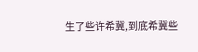生了些许希冀,到底希冀些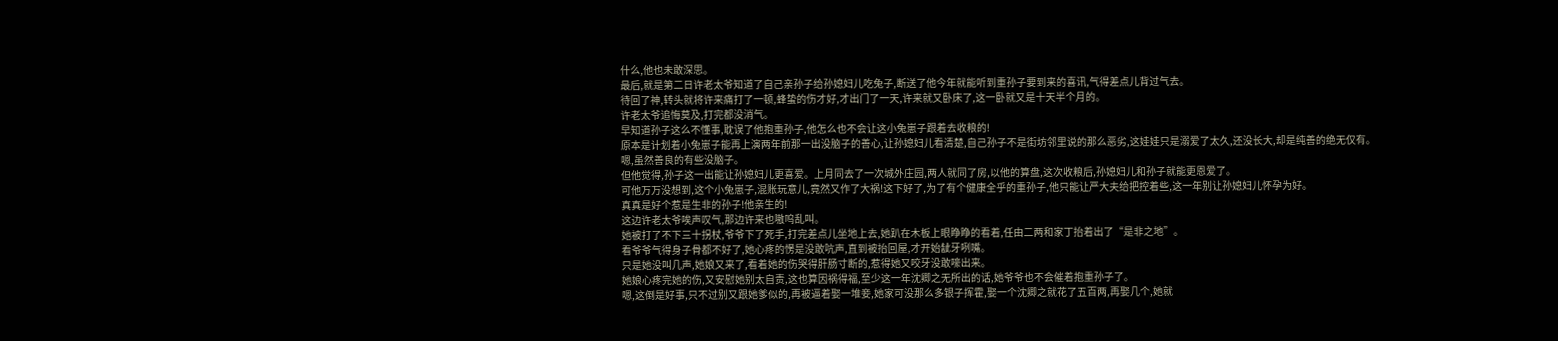什么,他也未敢深思。
最后,就是第二日许老太爷知道了自己亲孙子给孙媳妇儿吃兔子,断送了他今年就能听到重孙子要到来的喜讯,气得差点儿背过气去。
待回了神,转头就将许来痛打了一顿,蜂蛰的伤才好,才出门了一天,许来就又卧床了,这一卧就又是十天半个月的。
许老太爷追悔莫及,打完都没消气。
早知道孙子这么不懂事,耽误了他抱重孙子,他怎么也不会让这小兔崽子跟着去收粮的!
原本是计划着小兔崽子能再上演两年前那一出没脑子的善心,让孙媳妇儿看清楚,自己孙子不是街坊邻里说的那么恶劣,这娃娃只是溺爱了太久,还没长大,却是纯善的绝无仅有。
嗯,虽然善良的有些没脑子。
但他觉得,孙子这一出能让孙媳妇儿更喜爱。上月同去了一次城外庄园,两人就同了房,以他的算盘,这次收粮后,孙媳妇儿和孙子就能更恩爱了。
可他万万没想到,这个小兔崽子,混账玩意儿,竟然又作了大祸!这下好了,为了有个健康全乎的重孙子,他只能让严大夫给把控着些,这一年别让孙媳妇儿怀孕为好。
真真是好个惹是生非的孙子!他亲生的!
这边许老太爷唉声叹气,那边许来也嗷呜乱叫。
她被打了不下三十拐杖,爷爷下了死手,打完差点儿坐地上去,她趴在木板上眼睁睁的看着,任由二两和家丁抬着出了“是非之地”。
看爷爷气得身子骨都不好了,她心疼的愣是没敢吭声,直到被抬回屋,才开始龇牙咧嘴。
只是她没叫几声,她娘又来了,看着她的伤哭得肝肠寸断的,惹得她又咬牙没敢嚎出来。
她娘心疼完她的伤,又安慰她别太自责,这也算因祸得福,至少这一年沈卿之无所出的话,她爷爷也不会催着抱重孙子了。
嗯,这倒是好事,只不过别又跟她爹似的,再被逼着娶一堆妾,她家可没那么多银子挥霍,娶一个沈卿之就花了五百两,再娶几个,她就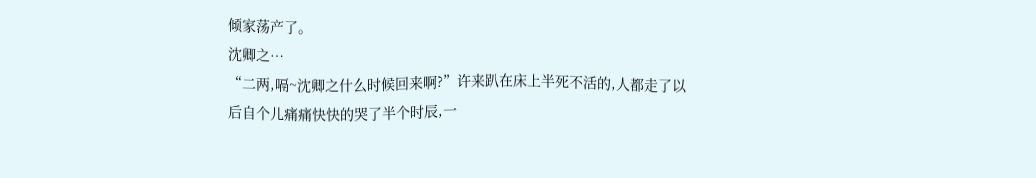倾家荡产了。
沈卿之…
“二两,嗝~沈卿之什么时候回来啊?”许来趴在床上半死不活的,人都走了以后自个儿痛痛快快的哭了半个时辰,一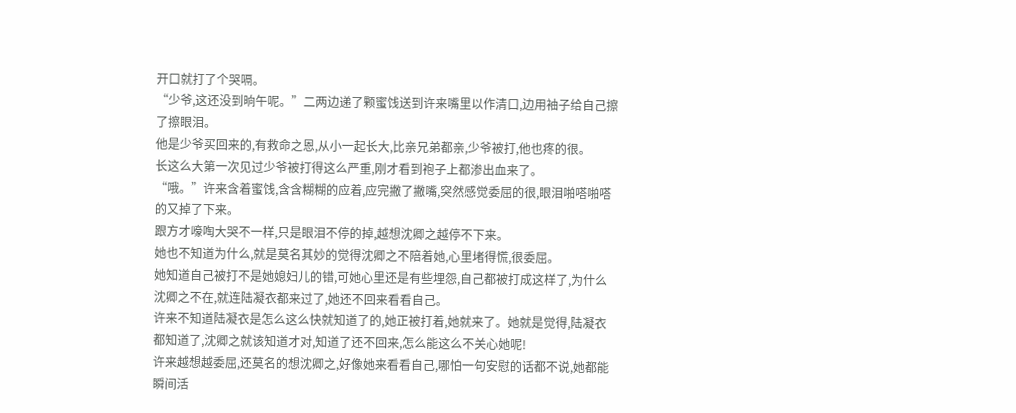开口就打了个哭嗝。
“少爷,这还没到晌午呢。”二两边递了颗蜜饯送到许来嘴里以作清口,边用袖子给自己擦了擦眼泪。
他是少爷买回来的,有救命之恩,从小一起长大,比亲兄弟都亲,少爷被打,他也疼的很。
长这么大第一次见过少爷被打得这么严重,刚才看到袍子上都渗出血来了。
“哦。”许来含着蜜饯,含含糊糊的应着,应完撇了撇嘴,突然感觉委屈的很,眼泪啪嗒啪嗒的又掉了下来。
跟方才嚎啕大哭不一样,只是眼泪不停的掉,越想沈卿之越停不下来。
她也不知道为什么,就是莫名其妙的觉得沈卿之不陪着她,心里堵得慌,很委屈。
她知道自己被打不是她媳妇儿的错,可她心里还是有些埋怨,自己都被打成这样了,为什么沈卿之不在,就连陆凝衣都来过了,她还不回来看看自己。
许来不知道陆凝衣是怎么这么快就知道了的,她正被打着,她就来了。她就是觉得,陆凝衣都知道了,沈卿之就该知道才对,知道了还不回来,怎么能这么不关心她呢!
许来越想越委屈,还莫名的想沈卿之,好像她来看看自己,哪怕一句安慰的话都不说,她都能瞬间活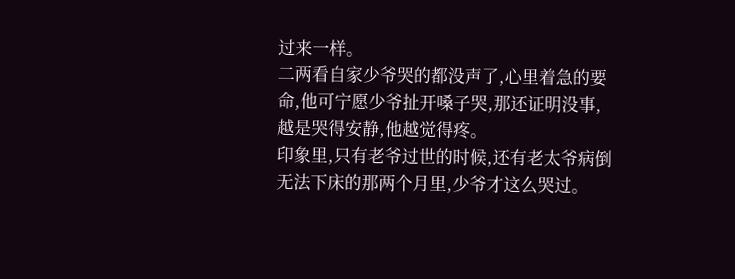过来一样。
二两看自家少爷哭的都没声了,心里着急的要命,他可宁愿少爷扯开嗓子哭,那还证明没事,越是哭得安静,他越觉得疼。
印象里,只有老爷过世的时候,还有老太爷病倒无法下床的那两个月里,少爷才这么哭过。